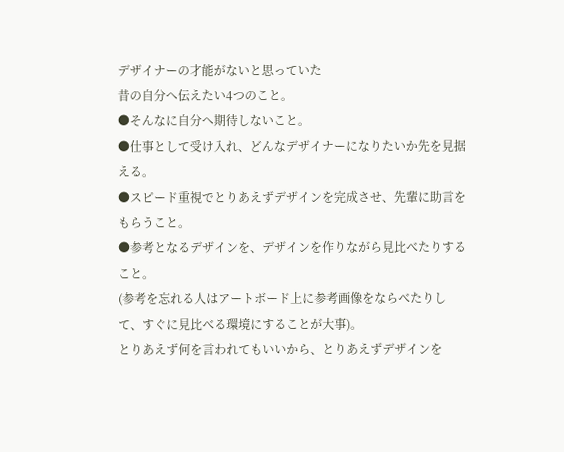デザイナーの才能がないと思っていた
昔の自分へ伝えたい4つのこと。
●そんなに自分へ期待しないこと。
●仕事として受け入れ、どんなデザイナーになりたいか先を見据える。
●スピード重視でとりあえずデザインを完成させ、先輩に助言をもらうこと。
●参考となるデザインを、デザインを作りながら見比べたりすること。
(参考を忘れる人はアートボード上に参考画像をならべたりして、すぐに見比べる環境にすることが大事)。
とりあえず何を言われてもいいから、とりあえずデザインを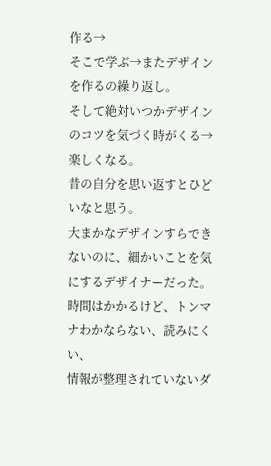作る→
そこで学ぶ→またデザインを作るの繰り返し。
そして絶対いつかデザインのコツを気づく時がくる→楽しくなる。
昔の自分を思い返すとひどいなと思う。
大まかなデザインすらできないのに、細かいことを気にするデザイナーだった。
時間はかかるけど、トンマナわかならない、読みにくい、
情報が整理されていないダ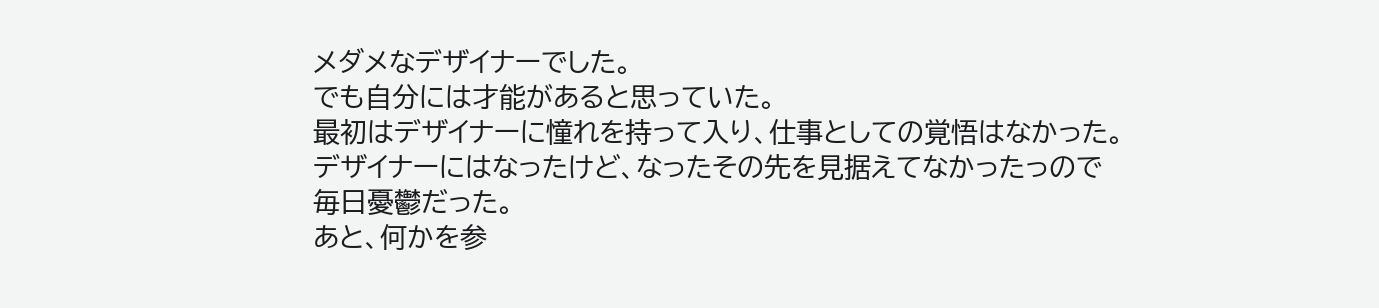メダメなデザイナーでした。
でも自分には才能があると思っていた。
最初はデザイナーに憧れを持って入り、仕事としての覚悟はなかった。
デザイナーにはなったけど、なったその先を見据えてなかったっので
毎日憂鬱だった。
あと、何かを参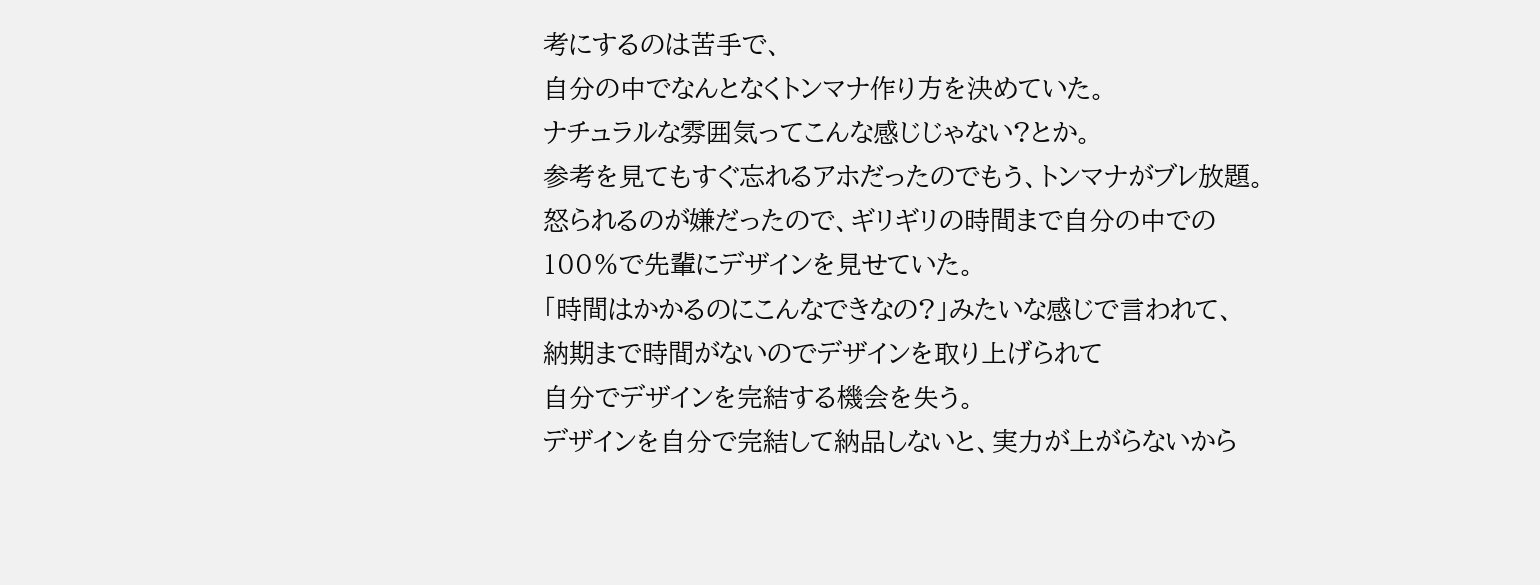考にするのは苦手で、
自分の中でなんとなくトンマナ作り方を決めていた。
ナチュラルな雰囲気ってこんな感じじゃない?とか。
参考を見てもすぐ忘れるアホだったのでもう、トンマナがブレ放題。
怒られるのが嫌だったので、ギリギリの時間まで自分の中での
100%で先輩にデザインを見せていた。
「時間はかかるのにこんなできなの?」みたいな感じで言われて、
納期まで時間がないのでデザインを取り上げられて
自分でデザインを完結する機会を失う。
デザインを自分で完結して納品しないと、実力が上がらないから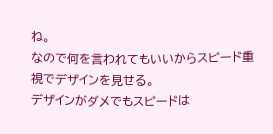ね。
なので何を言われてもいいからスピード重視でデザインを見せる。
デザインがダメでもスピードは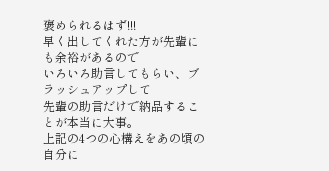褒められるはず!!!
早く出してくれた方が先輩にも余裕があるので
いろいろ助言してもらい、ブラッシュアップして
先輩の助言だけで納品することが本当に大事。
上記の4つの心構えをあの頃の自分に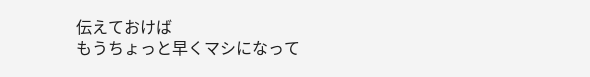伝えておけば
もうちょっと早くマシになって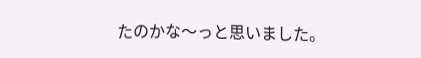たのかな〜っと思いました。